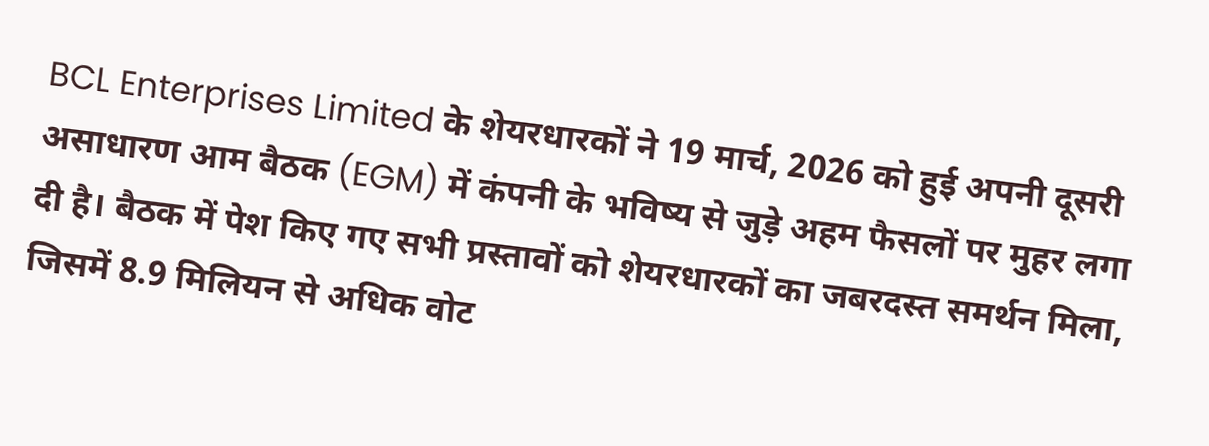BCL Enterprises Limited के शेयरधारकों ने 19 मार्च, 2026 को हुई अपनी दूसरी असाधारण आम बैठक (EGM) में कंपनी के भविष्य से जुड़े अहम फैसलों पर मुहर लगा दी है। बैठक में पेश किए गए सभी प्रस्तावों को शेयरधारकों का जबरदस्त समर्थन मिला, जिसमें 8.9 मिलियन से अधिक वोट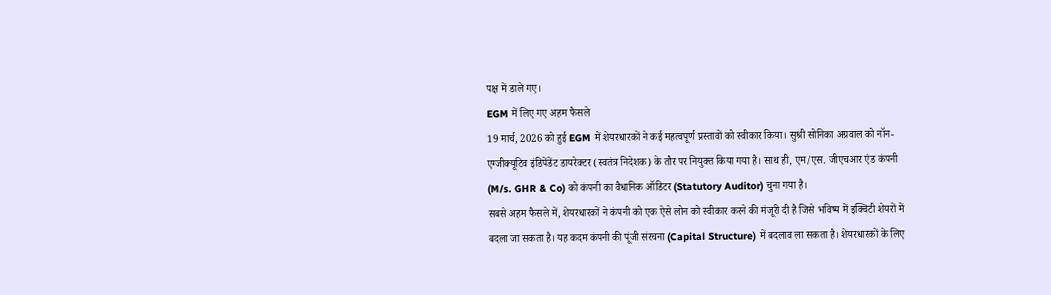पक्ष में डाले गए।
EGM में लिए गए अहम फैसले
19 मार्च, 2026 को हुई EGM में शेयरधारकों ने कई महत्वपूर्ण प्रस्तावों को स्वीकार किया। सुश्री सोनिका अग्रवाल को नॉन-एग्जीक्यूटिव इंडिपेंडेंट डायरेक्टर (स्वतंत्र निदेशक) के तौर पर नियुक्त किया गया है। साथ ही, एम/एस. जीएचआर एंड कंपनी (M/s. GHR & Co) को कंपनी का वैधानिक ऑडिटर (Statutory Auditor) चुना गया है।
सबसे अहम फैसले में, शेयरधारकों ने कंपनी को एक ऐसे लोन को स्वीकार करने की मंजूरी दी है जिसे भविष्य में इक्विटी शेयरों में बदला जा सकता है। यह कदम कंपनी की पूंजी संरचना (Capital Structure) में बदलाव ला सकता है। शेयरधारकों के लिए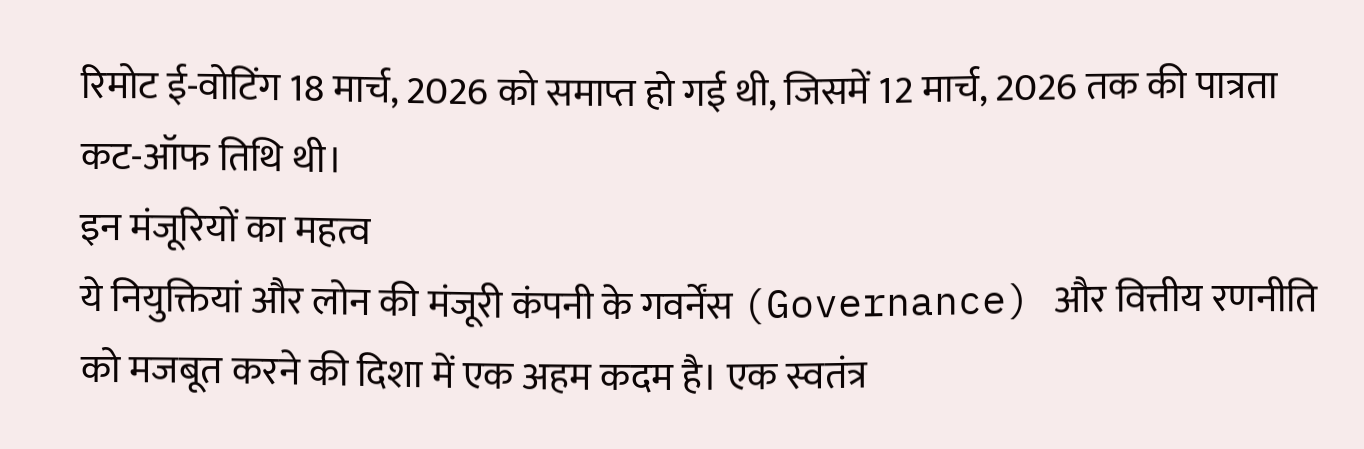रिमोट ई-वोटिंग 18 मार्च, 2026 को समाप्त हो गई थी, जिसमें 12 मार्च, 2026 तक की पात्रता कट-ऑफ तिथि थी।
इन मंजूरियों का महत्व
ये नियुक्तियां और लोन की मंजूरी कंपनी के गवर्नेंस (Governance) और वित्तीय रणनीति को मजबूत करने की दिशा में एक अहम कदम है। एक स्वतंत्र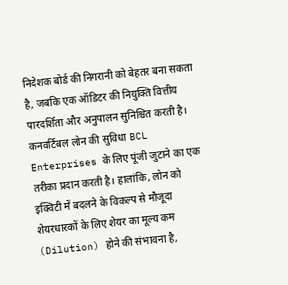निदेशक बोर्ड की निगरानी को बेहतर बना सकता है, जबकि एक ऑडिटर की नियुक्ति वित्तीय पारदर्शिता और अनुपालन सुनिश्चित करती है।
कनवर्टिबल लोन की सुविधा BCL Enterprises के लिए पूंजी जुटाने का एक तरीका प्रदान करती है। हालांकि, लोन को इक्विटी में बदलने के विकल्प से मौजूदा शेयरधारकों के लिए शेयर का मूल्य कम (Dilution) होने की संभावना है,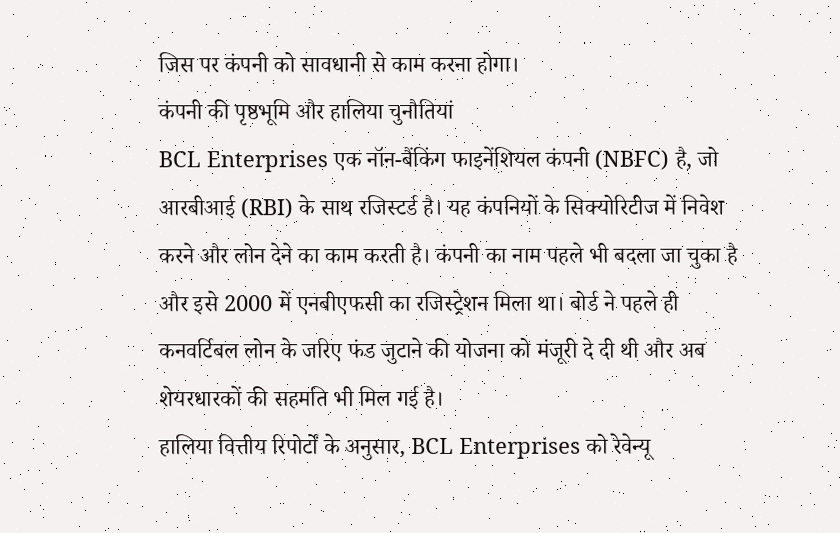जिस पर कंपनी को सावधानी से काम करना होगा।
कंपनी की पृष्ठभूमि और हालिया चुनौतियां
BCL Enterprises एक नॉन-बैंकिंग फाइनेंशियल कंपनी (NBFC) है, जो आरबीआई (RBI) के साथ रजिस्टर्ड है। यह कंपनियों के सिक्योरिटीज में निवेश करने और लोन देने का काम करती है। कंपनी का नाम पहले भी बदला जा चुका है और इसे 2000 में एनबीएफसी का रजिस्ट्रेशन मिला था। बोर्ड ने पहले ही कनवर्टिबल लोन के जरिए फंड जुटाने की योजना को मंजूरी दे दी थी और अब शेयरधारकों की सहमति भी मिल गई है।
हालिया वित्तीय रिपोर्टों के अनुसार, BCL Enterprises को रेवेन्यू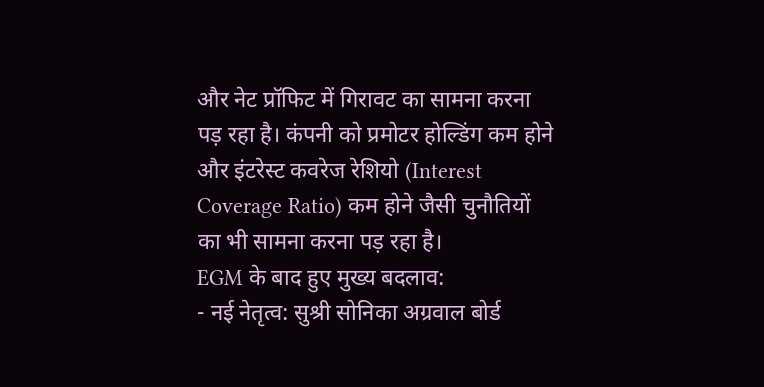और नेट प्रॉफिट में गिरावट का सामना करना पड़ रहा है। कंपनी को प्रमोटर होल्डिंग कम होने और इंटरेस्ट कवरेज रेशियो (Interest Coverage Ratio) कम होने जैसी चुनौतियों का भी सामना करना पड़ रहा है।
EGM के बाद हुए मुख्य बदलाव:
- नई नेतृत्व: सुश्री सोनिका अग्रवाल बोर्ड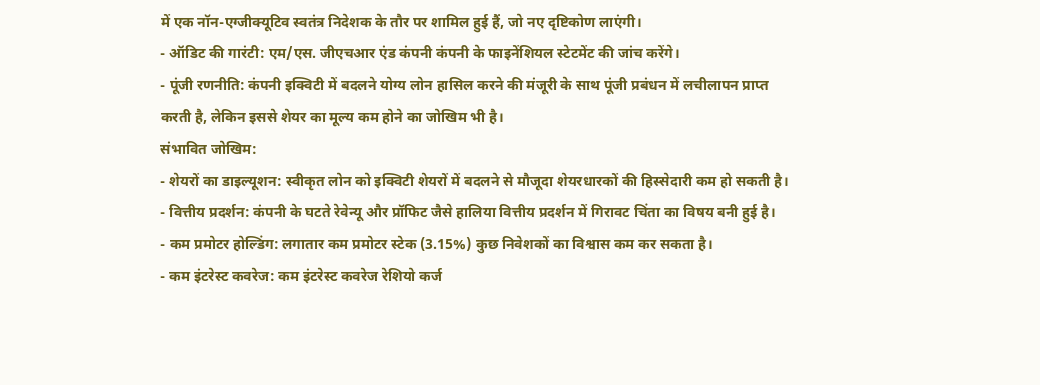में एक नॉन-एग्जीक्यूटिव स्वतंत्र निदेशक के तौर पर शामिल हुई हैं, जो नए दृष्टिकोण लाएंगी।
- ऑडिट की गारंटी: एम/एस. जीएचआर एंड कंपनी कंपनी के फाइनेंशियल स्टेटमेंट की जांच करेंगे।
- पूंजी रणनीति: कंपनी इक्विटी में बदलने योग्य लोन हासिल करने की मंजूरी के साथ पूंजी प्रबंधन में लचीलापन प्राप्त करती है, लेकिन इससे शेयर का मूल्य कम होने का जोखिम भी है।
संभावित जोखिम:
- शेयरों का डाइल्यूशन: स्वीकृत लोन को इक्विटी शेयरों में बदलने से मौजूदा शेयरधारकों की हिस्सेदारी कम हो सकती है।
- वित्तीय प्रदर्शन: कंपनी के घटते रेवेन्यू और प्रॉफिट जैसे हालिया वित्तीय प्रदर्शन में गिरावट चिंता का विषय बनी हुई है।
- कम प्रमोटर होल्डिंग: लगातार कम प्रमोटर स्टेक (3.15%) कुछ निवेशकों का विश्वास कम कर सकता है।
- कम इंटरेस्ट कवरेज: कम इंटरेस्ट कवरेज रेशियो कर्ज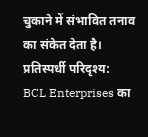चुकाने में संभावित तनाव का संकेत देता है।
प्रतिस्पर्धी परिदृश्य:
BCL Enterprises का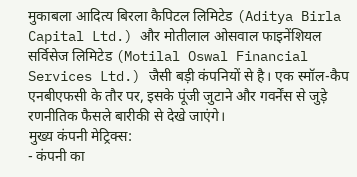मुकाबला आदित्य बिरला कैपिटल लिमिटेड (Aditya Birla Capital Ltd.) और मोतीलाल ओसवाल फाइनेंशियल सर्विसेज लिमिटेड (Motilal Oswal Financial Services Ltd.) जैसी बड़ी कंपनियों से है। एक स्मॉल-कैप एनबीएफसी के तौर पर, इसके पूंजी जुटाने और गवर्नेंस से जुड़े रणनीतिक फैसले बारीकी से देखे जाएंगे।
मुख्य कंपनी मेट्रिक्स:
- कंपनी का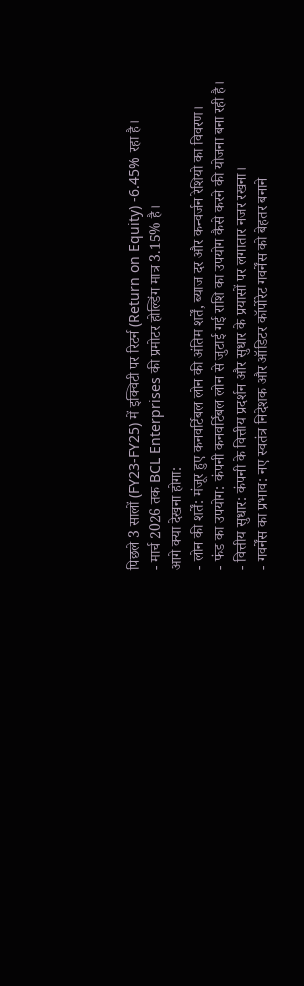पिछले 3 सालों (FY23-FY25) में इक्विटी पर रिटर्न (Return on Equity) -6.45% रहा है।
- मार्च 2026 तक BCL Enterprises की प्रमोटर होल्डिंग मात्र 3.15% है।
आगे क्या देखना होगा:
- लोन की शर्तें: मंजूर हुए कनवर्टिबल लोन की अंतिम शर्तें, ब्याज दर और कन्वर्जन रेशियो का विवरण।
- फंड का उपयोग: कंपनी कनवर्टिबल लोन से जुटाई गई राशि का उपयोग कैसे करने की योजना बना रही है।
- वित्तीय सुधार: कंपनी के वित्तीय प्रदर्शन और सुधार के प्रयासों पर लगातार नजर रखना।
- गवर्नेंस का प्रभाव: नए स्वतंत्र निदेशक और ऑडिटर कॉर्पोरेट गवर्नेंस को बेहतर बनाने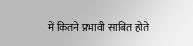में कितने प्रभावी साबित होते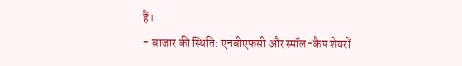हैं।
- बाजार की स्थिति: एनबीएफसी और स्मॉल-कैप शेयरों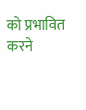को प्रभावित करने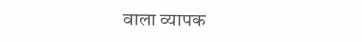वाला व्यापक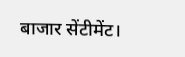बाजार सेंटीमेंट।